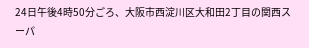24日午後4時50分ごろ、大阪市西淀川区大和田2丁目の関西スーパ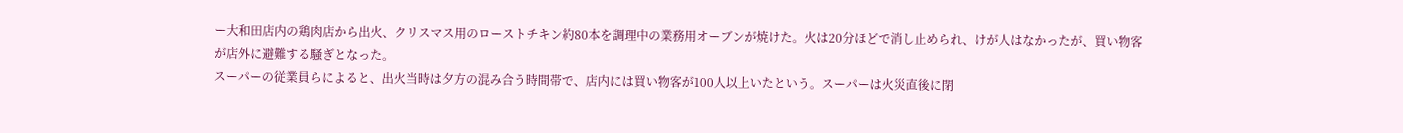ー大和田店内の鶏肉店から出火、クリスマス用のローストチキン約80本を調理中の業務用オーブンが焼けた。火は20分ほどで消し止められ、けが人はなかったが、買い物客が店外に避難する騒ぎとなった。
スーパーの従業員らによると、出火当時は夕方の混み合う時間帯で、店内には買い物客が100人以上いたという。スーパーは火災直後に閉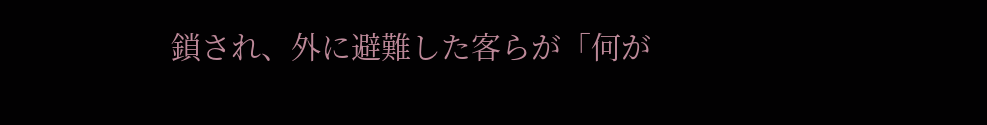鎖され、外に避難した客らが「何が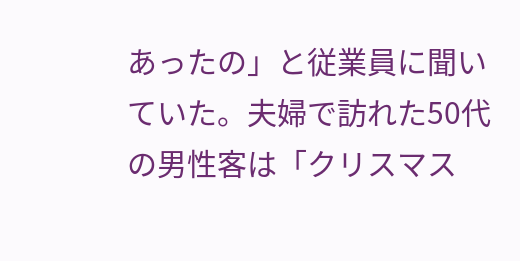あったの」と従業員に聞いていた。夫婦で訪れた50代の男性客は「クリスマス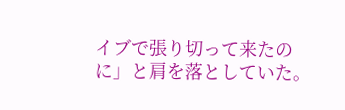イブで張り切って来たのに」と肩を落としていた。